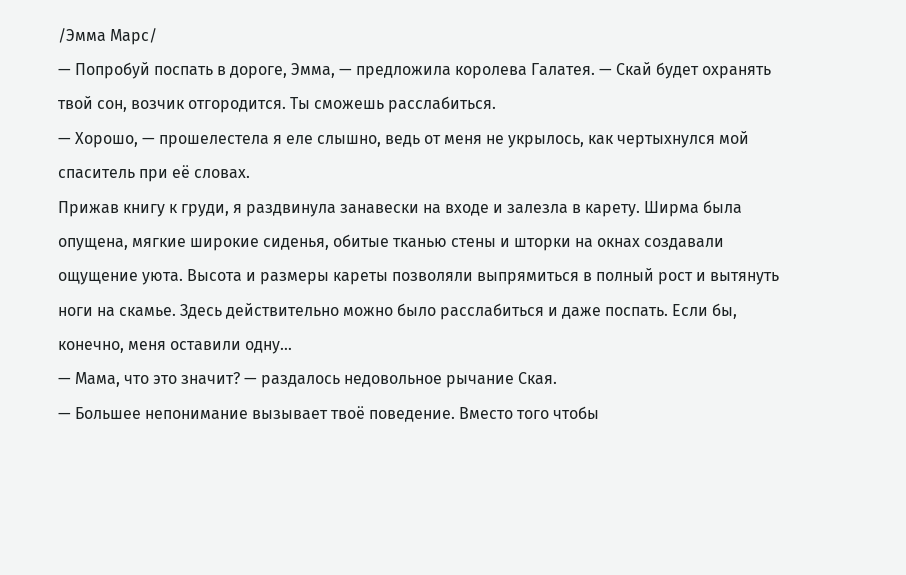/Эмма Марс/
— Попробуй поспать в дороге, Эмма, — предложила королева Галатея. — Скай будет охранять твой сон, возчик отгородится. Ты сможешь расслабиться.
— Хорошо, — прошелестела я еле слышно, ведь от меня не укрылось, как чертыхнулся мой спаситель при её словах.
Прижав книгу к груди, я раздвинула занавески на входе и залезла в карету. Ширма была опущена, мягкие широкие сиденья, обитые тканью стены и шторки на окнах создавали ощущение уюта. Высота и размеры кареты позволяли выпрямиться в полный рост и вытянуть ноги на скамье. Здесь действительно можно было расслабиться и даже поспать. Если бы, конечно, меня оставили одну…
— Мама, что это значит? — раздалось недовольное рычание Ская.
— Большее непонимание вызывает твоё поведение. Вместо того чтобы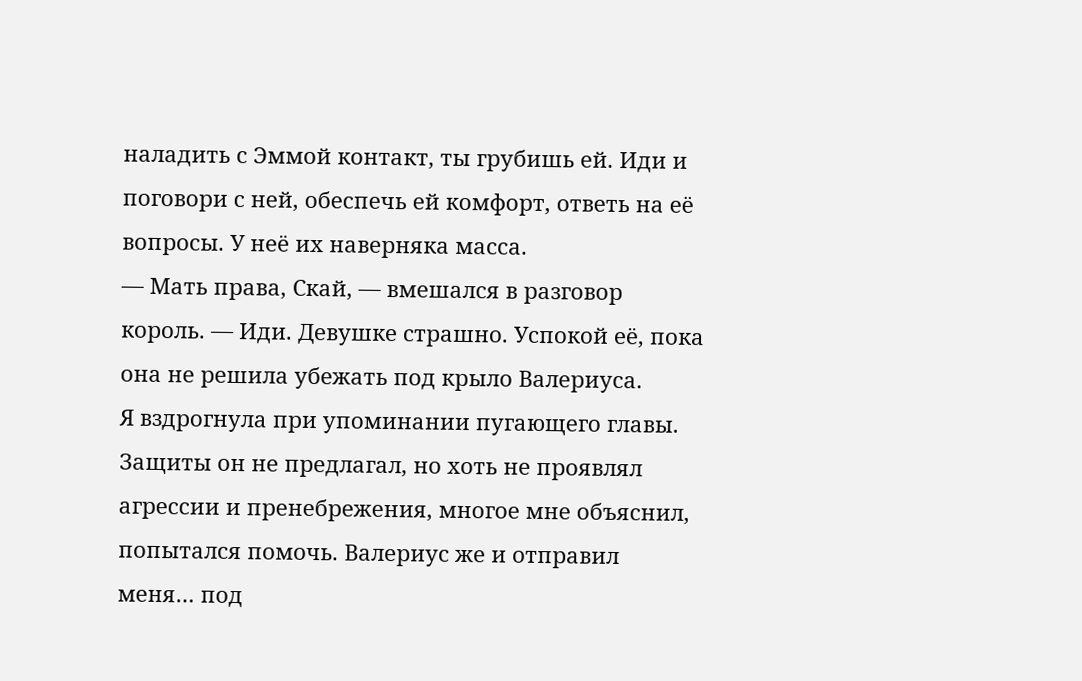наладить с Эммой контакт, ты грубишь ей. Иди и поговори с ней, обеспечь ей комфорт, ответь на её вопросы. У неё их наверняка масса.
— Мать права, Скай, — вмешался в разговор король. — Иди. Девушке страшно. Успокой её, пока она не решила убежать под крыло Валериуса.
Я вздрогнула при упоминании пугающего главы. Защиты он не предлагал, но хоть не проявлял агрессии и пренебрежения, многое мне объяснил, попытался помочь. Валериус же и отправил меня… под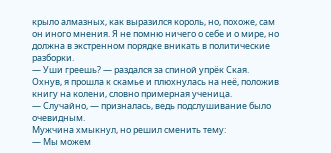крыло алмазных, как выразился король, но, похоже, сам он иного мнения. Я не помню ничего о себе и о мире, но должна в экстренном порядке вникать в политические разборки.
— Уши греешь? — раздался за спиной упрёк Ская.
Охнув, я прошла к скамье и плюхнулась на неё, положив книгу на колени, словно примерная ученица.
— Случайно, — призналась, ведь подслушивание было очевидным.
Мужчина хмыкнул, но решил сменить тему:
— Мы можем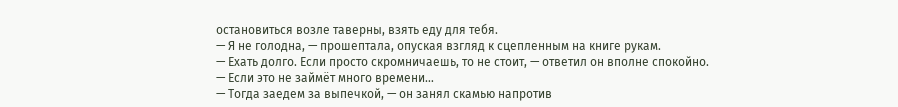остановиться возле таверны, взять еду для тебя.
— Я не голодна, — прошептала, опуская взгляд к сцепленным на книге рукам.
— Ехать долго. Если просто скромничаешь, то не стоит, — ответил он вполне спокойно.
— Если это не займёт много времени…
— Тогда заедем за выпечкой, — он занял скамью напротив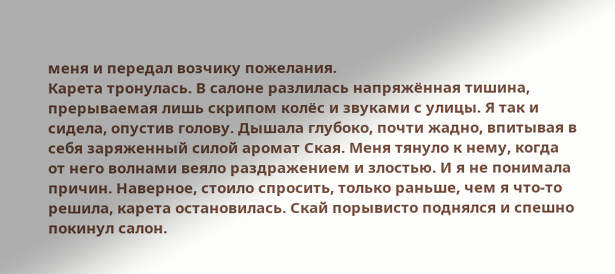меня и передал возчику пожелания.
Карета тронулась. В салоне разлилась напряжённая тишина, прерываемая лишь скрипом колёс и звуками с улицы. Я так и сидела, опустив голову. Дышала глубоко, почти жадно, впитывая в себя заряженный силой аромат Ская. Меня тянуло к нему, когда от него волнами веяло раздражением и злостью. И я не понимала причин. Наверное, стоило спросить, только раньше, чем я что-то решила, карета остановилась. Скай порывисто поднялся и спешно покинул салон.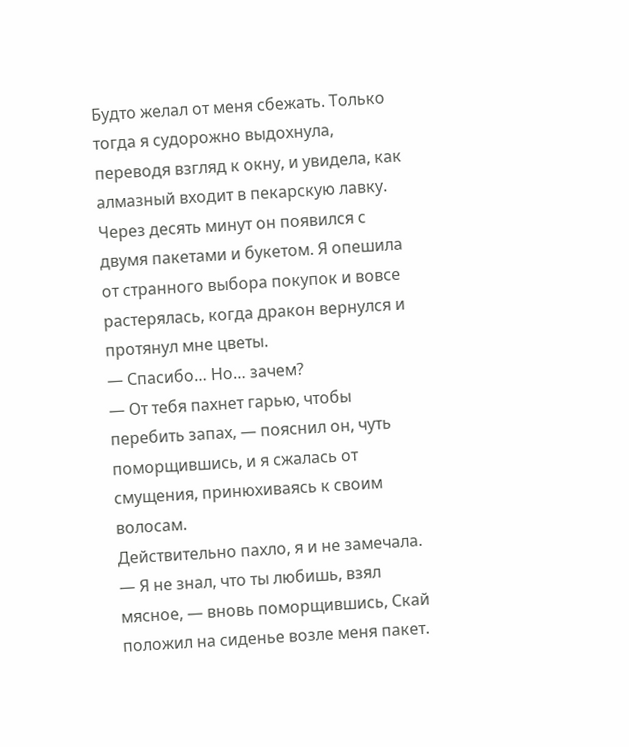Будто желал от меня сбежать. Только тогда я судорожно выдохнула, переводя взгляд к окну, и увидела, как алмазный входит в пекарскую лавку.
Через десять минут он появился с двумя пакетами и букетом. Я опешила от странного выбора покупок и вовсе растерялась, когда дракон вернулся и протянул мне цветы.
— Спасибо… Но… зачем?
— От тебя пахнет гарью, чтобы перебить запах, — пояснил он, чуть поморщившись, и я сжалась от смущения, принюхиваясь к своим волосам.
Действительно пахло, я и не замечала.
— Я не знал, что ты любишь, взял мясное, — вновь поморщившись, Скай положил на сиденье возле меня пакет.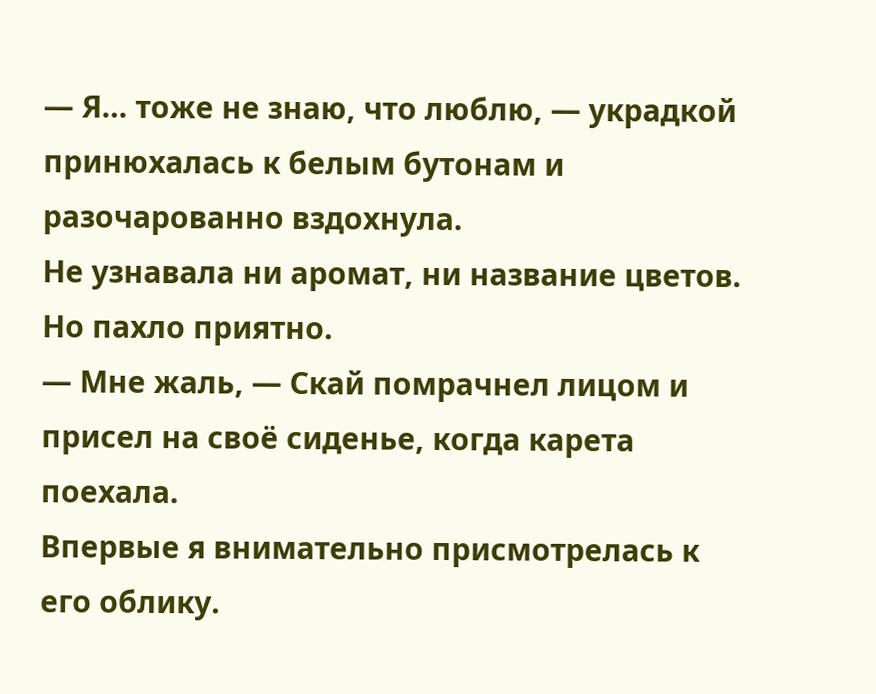— Я… тоже не знаю, что люблю, — украдкой принюхалась к белым бутонам и разочарованно вздохнула.
Не узнавала ни аромат, ни название цветов. Но пахло приятно.
— Мне жаль, — Скай помрачнел лицом и присел на своё сиденье, когда карета поехала.
Впервые я внимательно присмотрелась к его облику.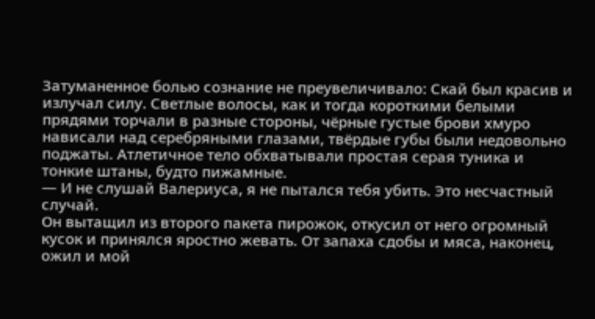Затуманенное болью сознание не преувеличивало: Скай был красив и излучал силу. Светлые волосы, как и тогда короткими белыми прядями торчали в разные стороны, чёрные густые брови хмуро нависали над серебряными глазами, твёрдые губы были недовольно поджаты. Атлетичное тело обхватывали простая серая туника и тонкие штаны, будто пижамные.
— И не слушай Валериуса, я не пытался тебя убить. Это несчастный случай.
Он вытащил из второго пакета пирожок, откусил от него огромный кусок и принялся яростно жевать. От запаха сдобы и мяса, наконец, ожил и мой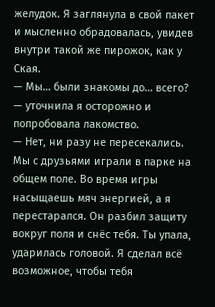желудок. Я заглянула в свой пакет и мысленно обрадовалась, увидев внутри такой же пирожок, как у Ская.
— Мы… были знакомы до… всего? — уточнила я осторожно и попробовала лакомство.
— Нет, ни разу не пересекались. Мы с друзьями играли в парке на общем поле. Во время игры насыщаешь мяч энергией, а я перестарался. Он разбил защиту вокруг поля и снёс тебя. Ты упала, ударилась головой. Я сделал всё возможное, чтобы тебя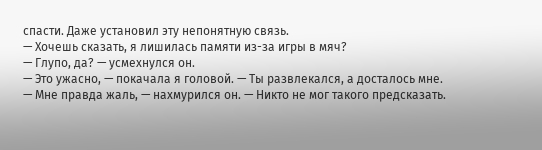спасти. Даже установил эту непонятную связь.
— Хочешь сказать, я лишилась памяти из-за игры в мяч?
— Глупо, да? — усмехнулся он.
— Это ужасно, — покачала я головой. — Ты развлекался, а досталось мне.
— Мне правда жаль, — нахмурился он. — Никто не мог такого предсказать.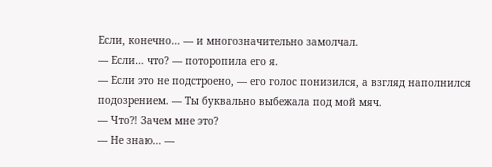Если, конечно… — и многозначительно замолчал.
— Если… что? — поторопила его я.
— Если это не подстроено, — его голос понизился, а взгляд наполнился подозрением. — Ты буквально выбежала под мой мяч.
— Что⁈ Зачем мне это?
— Не знаю… —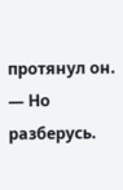протянул он. — Но разберусь.